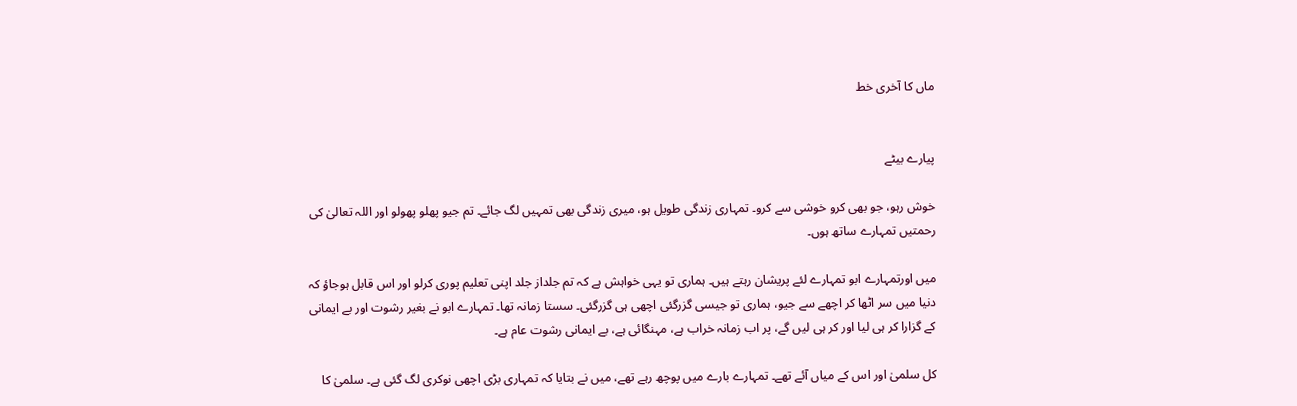ماں کا آخری خط


پیارے بیٹے

خوش رہو، جو بھی کرو خوشی سے کرو۔ تمہاری زندگی طویل ہو، میری زندگی بھی تمہیں لگ جائے۔ تم جیو پھلو پھولو اور اللہ تعالیٰ کی رحمتیں تمہارے ساتھ ہوں۔

میں اورتمہارے ابو تمہارے لئے پریشان رہتے ہیں۔ ہماری تو یہی خواہش ہے کہ تم جلداز جلد اپنی تعلیم پوری کرلو اور اس قابل ہوجاؤ کہ دنیا میں سر اٹھا کر اچھے سے جیو، ہماری تو جیسی گزرگئی اچھی ہی گزرگئی۔ سستا زمانہ تھا۔ تمہارے ابو نے بغیر رشوت اور بے ایمانی کے گزارا کر ہی لیا اور کر ہی لیں گے، پر اب زمانہ خراب ہے، مہنگائی ہے، بے ایمانی رشوت عام ہے۔

کل سلمیٰ اور اس کے میاں آئے تھے۔ تمہارے بارے میں پوچھ رہے تھے، میں نے بتایا کہ تمہاری بڑی اچھی نوکری لگ گئی ہے۔ سلمیٰ کا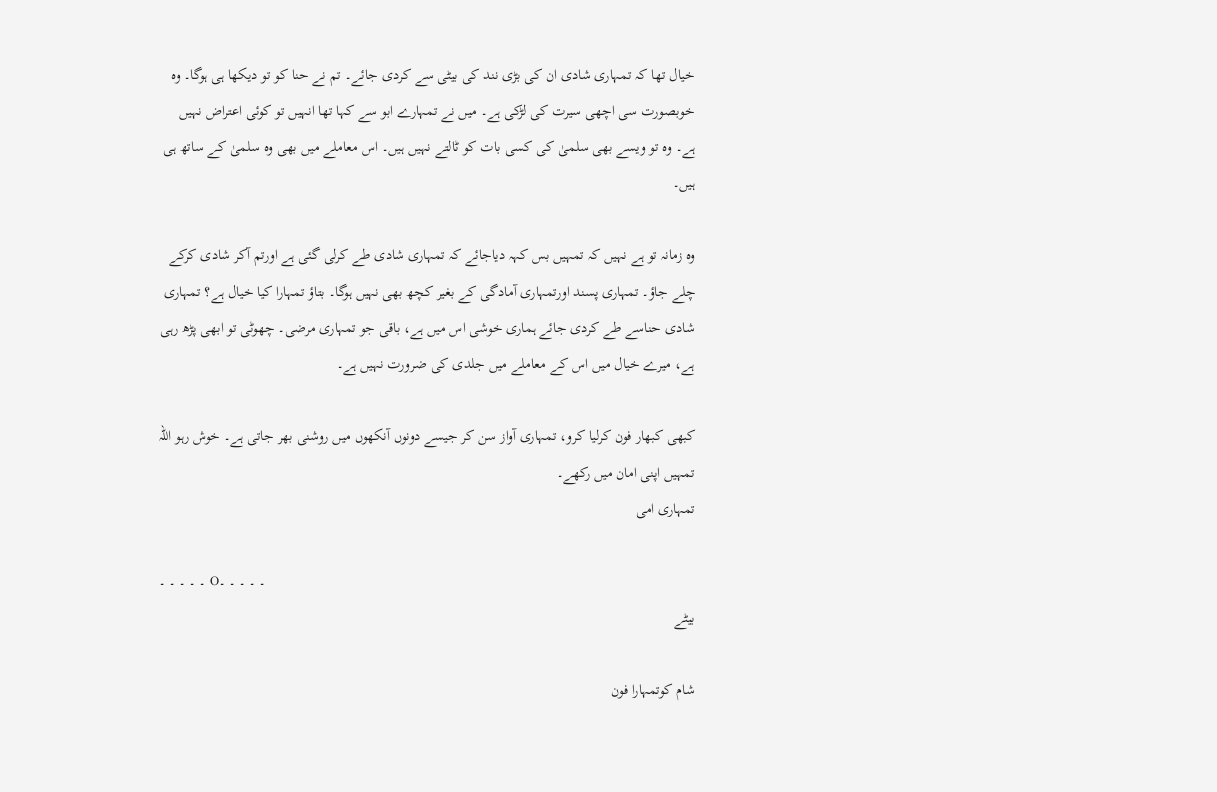خیال تھا کہ تمہاری شادی ان کی بڑی نند کی بیٹی سے کردی جائے۔ تم نے حنا کو تو دیکھا ہی ہوگا۔ وہ خوبصورت سی اچھی سیرت کی لڑکی ہے۔ میں نے تمہارے ابو سے کہا تھا انہیں تو کوئی اعتراض نہیں ہے۔ وہ تو ویسے بھی سلمیٰ کی کسی بات کو ٹالتے نہیں ہیں۔ اس معاملے میں بھی وہ سلمیٰ کے ساتھ ہی ہیں۔

وہ زمانہ تو ہے نہیں کہ تمہیں بس کہہ دیاجائے کہ تمہاری شادی طے کرلی گئی ہے اورتم آکر شادی کرکے چلے جاؤ۔ تمہاری پسند اورتمہاری آمادگی کے بغیر کچھ بھی نہیں ہوگا۔ بتاؤ تمہارا کیا خیال ہے؟ تمہاری شادی حناسے طے کردی جائے ہماری خوشی اس میں ہے، باقی جو تمہاری مرضی۔ چھوٹی تو ابھی پڑھ رہی ہے، میرے خیال میں اس کے معاملے میں جلدی کی ضرورت نہیں ہے۔

کبھی کبھار فون کرلیا کرو، تمہاری آواز سن کر جیسے دونوں آنکھوں میں روشنی بھر جاتی ہے۔ خوش رہو اللہ تمہیں اپنی امان میں رکھے۔
تمہاری امی

۔ ۔ ۔ ۔ ۔ O۔ ۔ ۔ ۔ ۔
بیٹے

شام کوتمہارا فون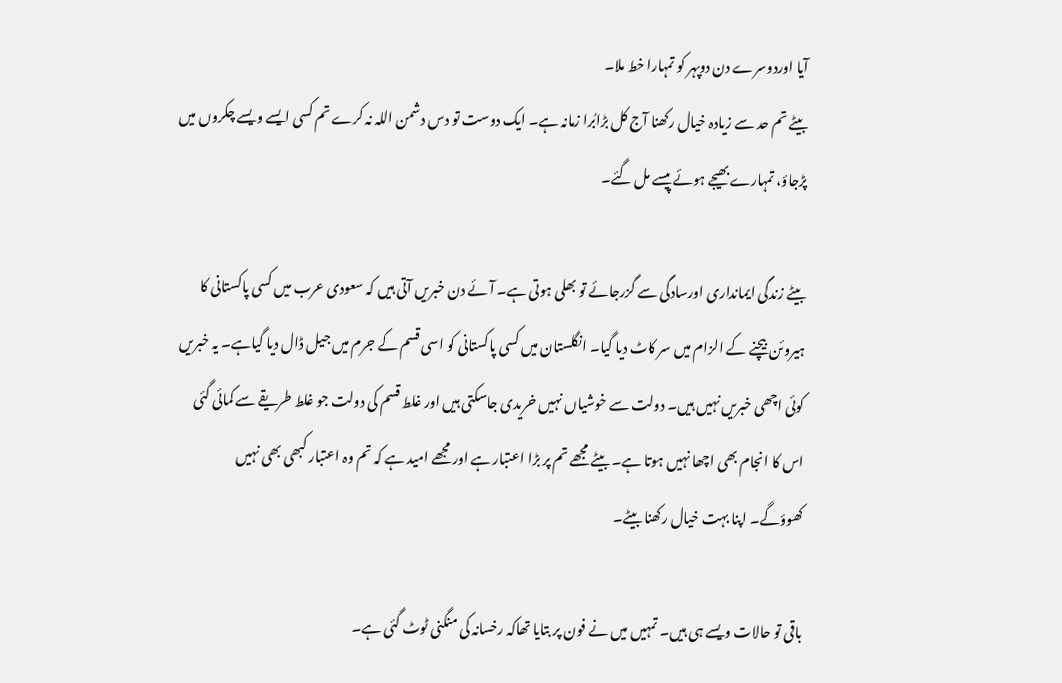آیا اوردوسرے دن دوپہر کو تمہارا خط ملا۔
بیٹے تم حد سے زیادہ خیال رکھنا آج کل بڑابُرا زمانہ ہے۔ ایک دوست تو دس دشمن اللہ نہ کرے تم کسی ایسے ویسے چکروں میں پڑجاؤ، تمہارے بھیجے ہوئے پیسے مل گئے۔

بیٹے زندگی ایمانداری اورسادگی سے گزرجائے تو بھلی ہوتی ہے۔ آئے دن خبریں آتی ہیں کہ سعودی عرب میں کسی پاکستانی کا ہیروئن بیچنے کے الزام میں سر کاٹ دیا گیا۔ انگلستان میں کسی پاکستانی کو اسی قسم کے جرم میں جیل ڈال دیا گیاہے۔ یہ خبریں کوئی اچھی خبریں نہیں ہیں۔ دولت سے خوشیاں نہیں خریدی جاسکتی ہیں اور غلط قسم کی دولت جو غلط طریقے سے کمائی گئی اس کا انجام بھی اچھا نہیں ہوتا ہے۔ بیٹے مجھے تم پر بڑا اعتبار ہے اور مجھے امید ہے کہ تم وہ اعتبار کبھی بھی نہیں کھوؤگے۔ اپنا بہت خیال رکھنا بیٹے۔

باقی تو حالات ویسے ہی ہیں۔ تمہیں میں نے فون پر بتایا تھاکہ رخسانہ کی منگنی ٹوٹ گئی ہے۔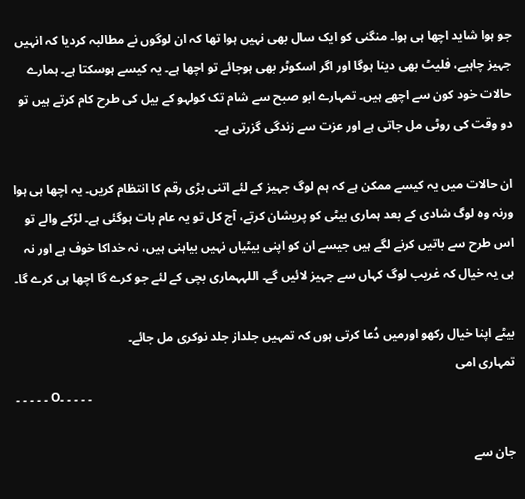جو ہوا شاید اچھا ہی ہوا۔ منگنی کو ایک سال بھی نہیں ہوا تھا کہ ان لوگوں نے مطالبہ کردیا کہ انہیں جہیز چاہیے، فلیٹ بھی دینا ہوگا اور اگر اسکوٹر بھی ہوجائے تو اچھا ہے۔ یہ کیسے ہوسکتا ہے۔ ہمارے حالات خود کون سے اچھے ہیں۔ تمہارے ابو صبح سے شام تک کولہو کے بیل کی طرح کام کرتے ہیں تو دو وقت کی روٹی مل جاتی ہے اور عزت سے زندگی گزرتی ہے۔

ان حالات میں یہ کیسے ممکن ہے کہ ہم لوگ جہیز کے لئے اتنی بڑی رقم کا انتظام کریں۔ یہ اچھا ہی ہوا ورنہ وہ لوگ شادی کے بعد ہماری بیٹی کو پریشان کرتے، آج کل تو یہ عام بات ہوگئی ہے۔ لڑکے والے تو اس طرح سے باتیں کرنے لگے ہیں جیسے ان کو اپنی بیٹیاں نہیں بیاہنی ہیں، نہ خداکا خوف ہے اور نہ ہی یہ خیال کہ غریب لوگ کہاں سے جہیز لائیں گے۔ اللہہماری بچی کے لئے جو کرے گا اچھا ہی کرے گا۔

بیٹے اپنا خیال رکھو اورمیں دُعا کرتی ہوں کہ تمہیں جلداز جلد نوکری مل جائے۔
تمہاری امی
۔ ۔ ۔ ۔ ۔ O۔ ۔ ۔ ۔ ۔

جان سے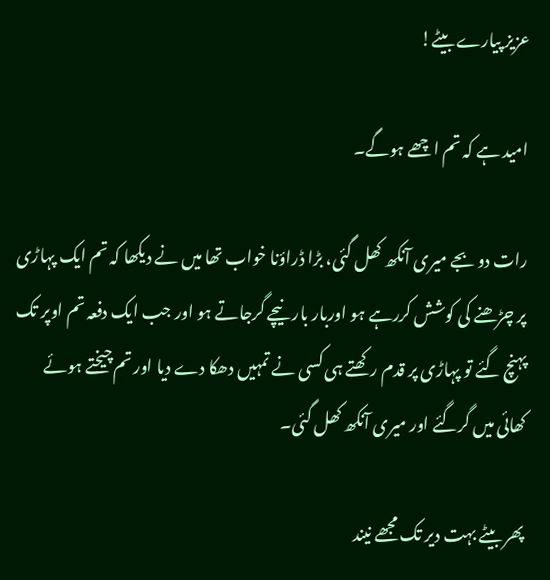عزیز پیارے بیٹے!

امید ہے کہ تم اچھے ہوگے۔

رات دو بجے میری آنکھ کھل گئی، بڑا ڈراؤنا خواب تھا میں نے دیکھا کہ تم ایک پہاڑی پر چڑھنے کی کوشش کررہے ہو اوربار بار نیچے گرجاتے ہو اور جب ایک دفعہ تم اوپر تک پہنچ گئے تو پہاڑی پر قدم رکھتے ہی کسی نے تمہیں دھکا دے دیا اور تم چیختے ہوئے کھائی میں گرگئے اور میری آنکھ کھل گئی۔

پھر بیٹے بہت دیر تک مجھے نیند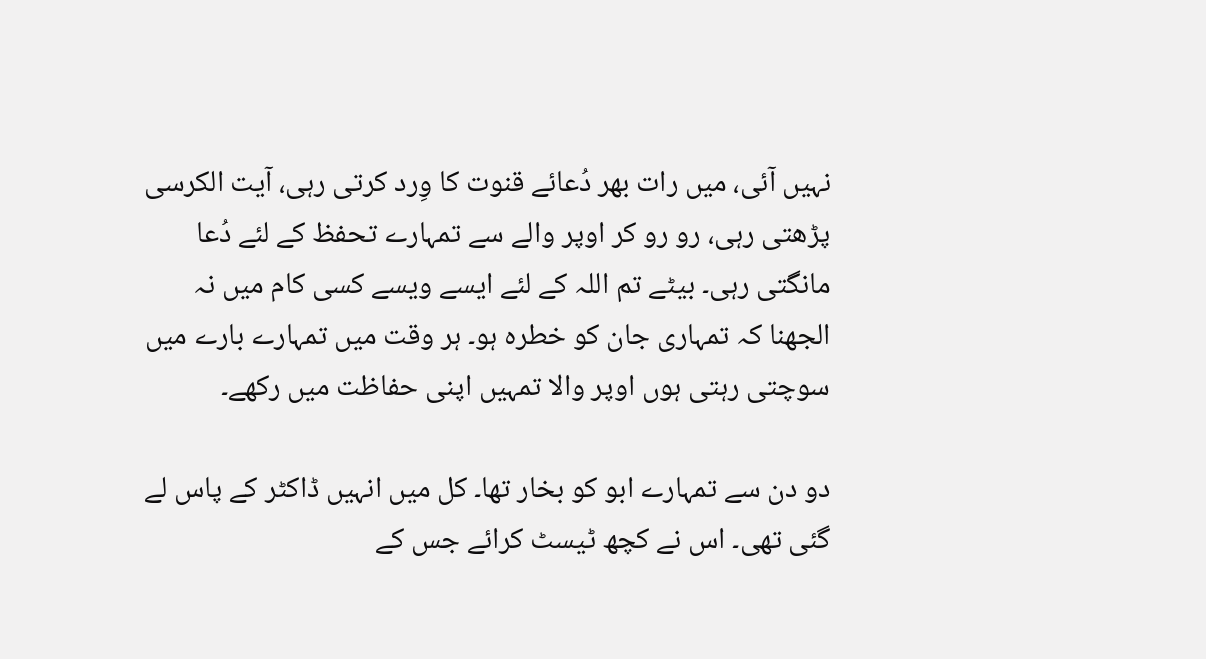نہیں آئی، میں رات بھر دُعائے قنوت کا وِرد کرتی رہی، آیت الکرسی پڑھتی رہی، رو رو کر اوپر والے سے تمہارے تحفظ کے لئے دُعا مانگتی رہی۔ بیٹے تم اللہ کے لئے ایسے ویسے کسی کام میں نہ الجھنا کہ تمہاری جان کو خطرہ ہو۔ ہر وقت میں تمہارے بارے میں سوچتی رہتی ہوں اوپر والا تمہیں اپنی حفاظت میں رکھے۔

دو دن سے تمہارے ابو کو بخار تھا۔ کل میں انہیں ڈاکٹر کے پاس لے گئی تھی۔ اس نے کچھ ٹیسٹ کرائے جس کے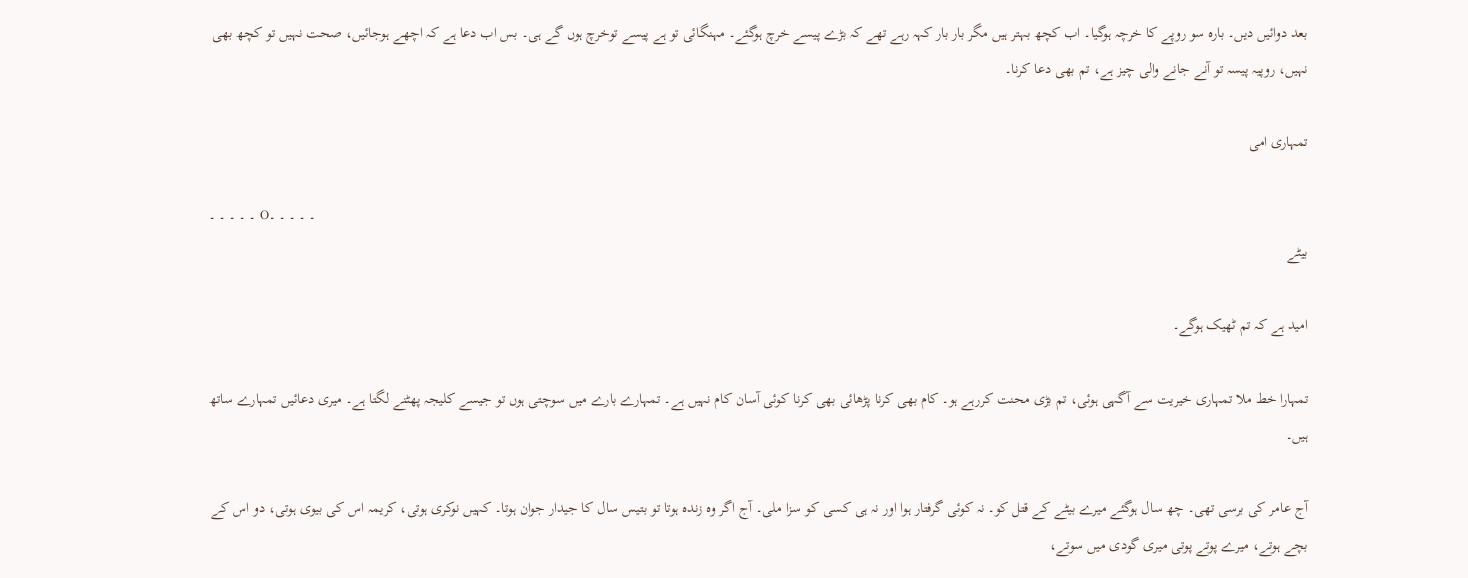بعد دوائیں دیں۔ بارہ سو روپے کا خرچہ ہوگیا۔ اب کچھ بہتر ہیں مگر بار بار کہہ رہے تھے کہ بڑے پیسے خرچ ہوگئے۔ مہنگائی تو ہے پیسے توخرچ ہوں گے ہی۔ بس اب دعا ہے کہ اچھے ہوجائیں، صحت نہیں تو کچھ بھی نہیں، روپیہ پیسہ تو آنے جانے والی چیز ہے، تم بھی دعا کرنا۔

تمہاری امی

۔ ۔ ۔ ۔ ۔ O۔ ۔ ۔ ۔ ۔
بیٹے

امید ہے کہ تم ٹھیک ہوگے۔

تمہارا خط ملا تمہاری خیریت سے آگہی ہوئی، تم بڑی محنت کررہے ہو۔ کام بھی کرنا پڑھائی بھی کرنا کوئی آسان کام نہیں ہے۔ تمہارے بارے میں سوچتی ہوں تو جیسے کلیجہ پھٹنے لگتا ہے۔ میری دعائیں تمہارے ساتھ ہیں۔

آج عامر کی برسی تھی۔ چھ سال ہوگئے میرے بیٹے کے قتل کو۔ نہ کوئی گرفتار ہوا اور نہ ہی کسی کو سزا ملی۔ آج اگر وہ زندہ ہوتا تو بتیس سال کا جیدار جوان ہوتا۔ کہیں نوکری ہوتی، کریمہ اس کی بیوی ہوتی، دو اس کے بچے ہوتے، میرے پوتے پوتی میری گودی میں سوتے،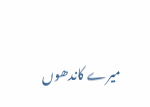میرے کاندھوں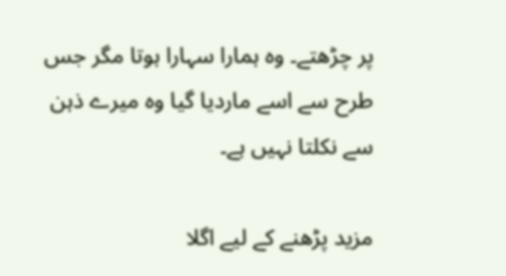پر چڑھتے۔ وہ ہمارا سہارا ہوتا مگر جس طرح سے اسے ماردیا گیا وہ میرے ذہن سے نکلتا نہیں ہے۔

مزید پڑھنے کے لیے اگلا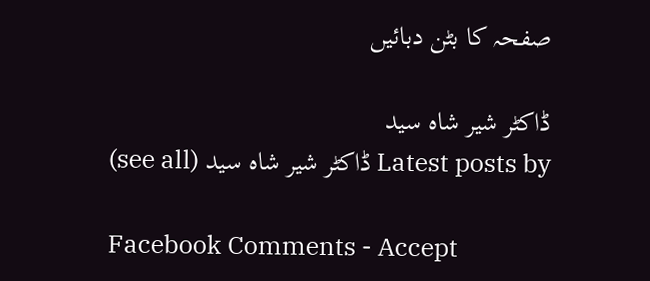صفحہ کا بٹن دبائیں

ڈاکٹر شیر شاہ سید
Latest posts by ڈاکٹر شیر شاہ سید (see all)

Facebook Comments - Accept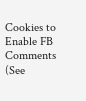Cookies to Enable FB Comments (See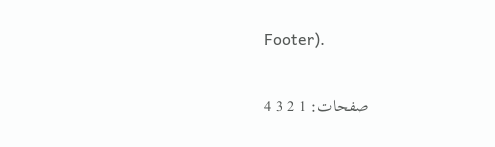Footer).

صفحات: 1 2 3 4